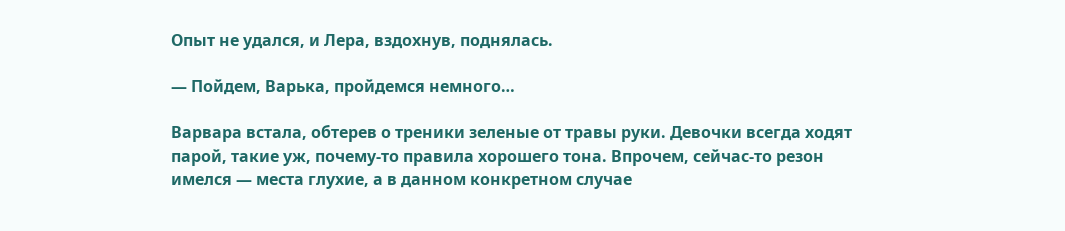Опыт не удался, и Лера, вздохнув, поднялась.

— Пойдем, Варька, пройдемся немного…

Варвара встала, обтерев о треники зеленые от травы руки. Девочки всегда ходят парой, такие уж, почему-то правила хорошего тона. Впрочем, сейчас-то резон имелся — места глухие, а в данном конкретном случае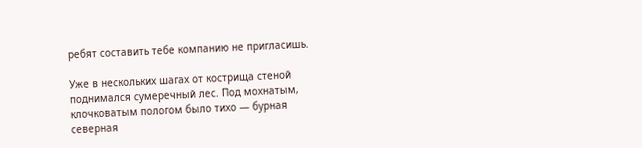ребят составить тебе компанию не пригласишь.

Уже в нескольких шагах от кострища стеной поднимался сумеречный лес. Под мохнатым, клочковатым пологом было тихо — бурная северная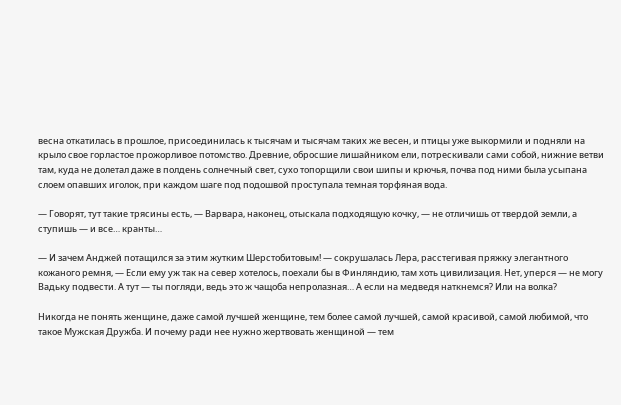весна откатилась в прошлое, присоединилась к тысячам и тысячам таких же весен, и птицы уже выкормили и подняли на крыло свое горластое прожорливое потомство. Древние, обросшие лишайником ели, потрескивали сами собой, нижние ветви там, куда не долетал даже в полдень солнечный свет, сухо топорщили свои шипы и крючья, почва под ними была усыпана слоем опавших иголок, при каждом шаге под подошвой проступала темная торфяная вода.

— Говорят, тут такие трясины есть, — Варвара, наконец, отыскала подходящую кочку, — не отличишь от твердой земли, а ступишь — и все… кранты…

— И зачем Анджей потащился за этим жутким Шерстобитовым! — сокрушалась Лера, расстегивая пряжку элегантного кожаного ремня, — Если ему уж так на север хотелось, поехали бы в Финляндию, там хоть цивилизация. Нет, уперся — не могу Вадьку подвести. А тут — ты погляди, ведь это ж чащоба непролазная… А если на медведя наткнемся? Или на волка?

Никогда не понять женщине, даже самой лучшей женщине, тем более самой лучшей, самой красивой, самой любимой, что такое Мужская Дружба. И почему ради нее нужно жертвовать женщиной — тем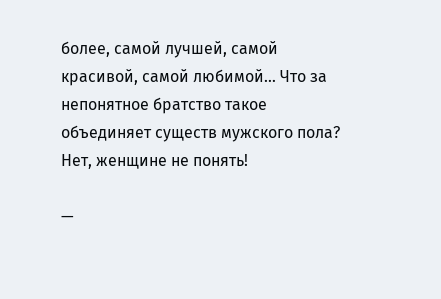более, самой лучшей, самой красивой, самой любимой… Что за непонятное братство такое объединяет существ мужского пола? Нет, женщине не понять!

—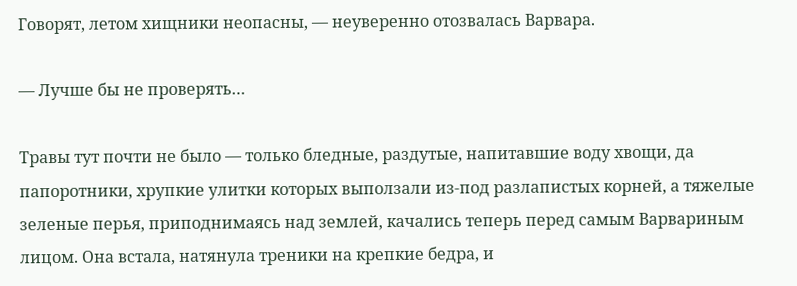Говорят, летом хищники неопасны, — неуверенно отозвалась Варвара.

— Лучше бы не проверять…

Травы тут почти не было — только бледные, раздутые, напитавшие воду хвощи, да папоротники, хрупкие улитки которых выползали из-под разлапистых корней, а тяжелые зеленые перья, приподнимаясь над землей, качались теперь перед самым Варвариным лицом. Она встала, натянула треники на крепкие бедра, и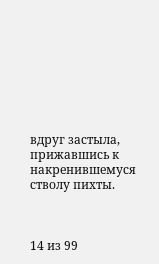вдруг застыла, прижавшись к накренившемуся стволу пихты.



14 из 99